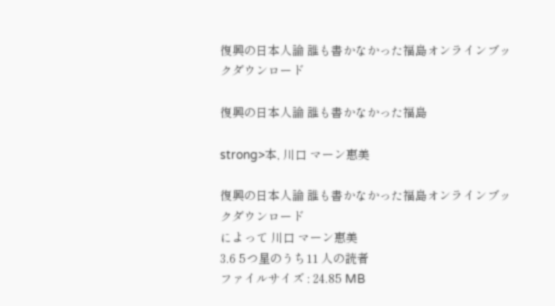復興の日本人論 誰も書かなかった福島オンラインブックダウンロード

復興の日本人論 誰も書かなかった福島

strong>本, 川口 マーン惠美

復興の日本人論 誰も書かなかった福島オンラインブックダウンロード
によって 川口 マーン惠美
3.6 5つ星のうち11 人の読者
ファイルサイズ : 24.85 MB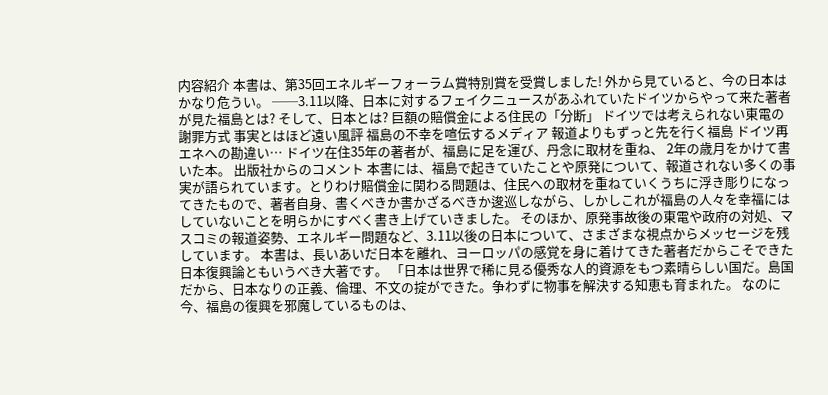内容紹介 本書は、第35回エネルギーフォーラム賞特別賞を受賞しました! 外から見ていると、今の日本はかなり危うい。 ──3.11以降、日本に対するフェイクニュースがあふれていたドイツからやって来た著者が見た福島とは? そして、日本とは? 巨額の賠償金による住民の「分断」 ドイツでは考えられない東電の謝罪方式 事実とはほど遠い風評 福島の不幸を喧伝するメディア 報道よりもずっと先を行く福島 ドイツ再エネへの勘違い… ドイツ在住35年の著者が、福島に足を運び、丹念に取材を重ね、 2年の歳月をかけて書いた本。 出版社からのコメント 本書には、福島で起きていたことや原発について、報道されない多くの事実が語られています。とりわけ賠償金に関わる問題は、住民への取材を重ねていくうちに浮き彫りになってきたもので、著者自身、書くべきか書かざるべきか逡巡しながら、しかしこれが福島の人々を幸福にはしていないことを明らかにすべく書き上げていきました。 そのほか、原発事故後の東電や政府の対処、マスコミの報道姿勢、エネルギー問題など、3.11以後の日本について、さまざまな視点からメッセージを残しています。 本書は、長いあいだ日本を離れ、ヨーロッパの感覚を身に着けてきた著者だからこそできた日本復興論ともいうべき大著です。 「日本は世界で稀に見る優秀な人的資源をもつ素晴らしい国だ。島国だから、日本なりの正義、倫理、不文の掟ができた。争わずに物事を解決する知恵も育まれた。 なのに今、福島の復興を邪魔しているものは、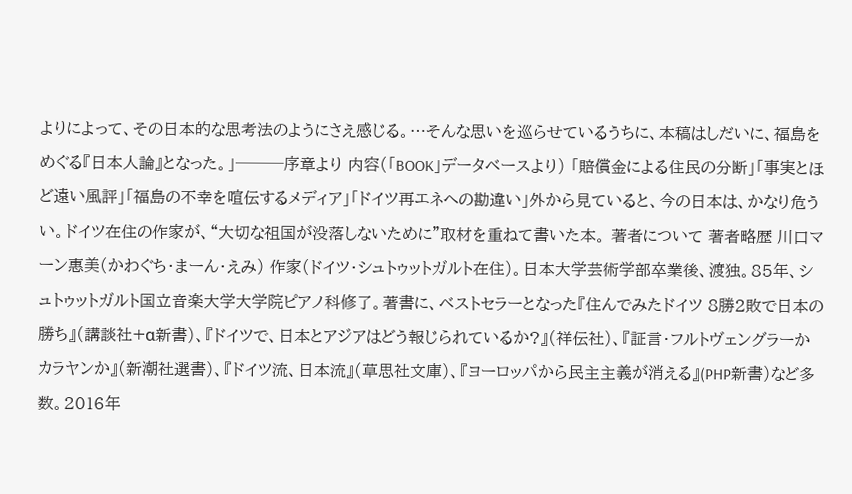よりによって、その日本的な思考法のようにさえ感じる。…そんな思いを巡らせているうちに、本稿はしだいに、福島をめぐる『日本人論』となった。」───序章より 内容(「BOOK」データベースより) 「賠償金による住民の分断」「事実とほど遠い風評」「福島の不幸を喧伝するメディア」「ドイツ再エネへの勘違い」外から見ていると、今の日本は、かなり危うい。ドイツ在住の作家が、“大切な祖国が没落しないために”取材を重ねて書いた本。 著者について 著者略歴 川口マーン惠美(かわぐち・まーん・えみ) 作家(ドイツ・シュトゥットガルト在住)。日本大学芸術学部卒業後、渡独。85年、シュトゥットガルト国立音楽大学大学院ピアノ科修了。著書に、ベストセラーとなった『住んでみたドイツ 8勝2敗で日本の勝ち』(講談社+α新書)、『ドイツで、日本とアジアはどう報じられているか?』(祥伝社)、『証言・フルトヴェングラーかカラヤンか』(新潮社選書)、『ドイツ流、日本流』(草思社文庫)、『ヨーロッパから民主主義が消える』(PHP新書)など多数。2016年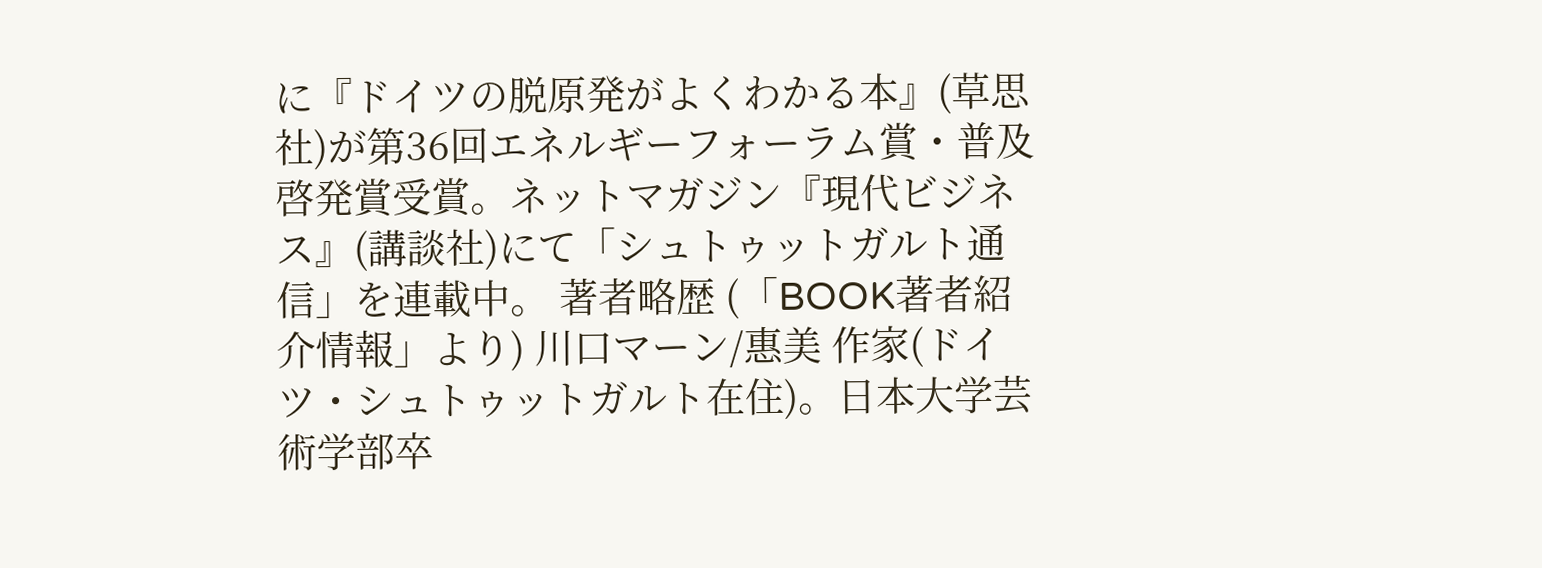に『ドイツの脱原発がよくわかる本』(草思社)が第36回エネルギーフォーラム賞・普及啓発賞受賞。ネットマガジン『現代ビジネス』(講談社)にて「シュトゥットガルト通信」を連載中。 著者略歴 (「BOOK著者紹介情報」より) 川口マーン/惠美 作家(ドイツ・シュトゥットガルト在住)。日本大学芸術学部卒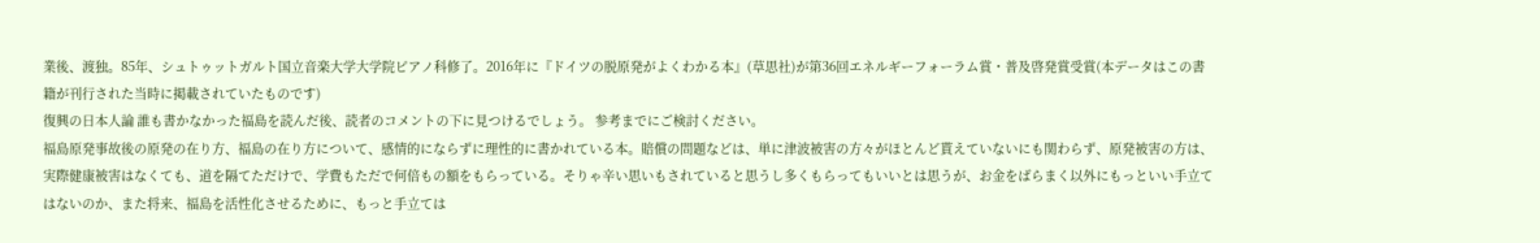業後、渡独。85年、シュトゥットガルト国立音楽大学大学院ピアノ科修了。2016年に『ドイツの脱原発がよくわかる本』(草思社)が第36回エネルギーフォーラム賞・普及啓発賞受賞(本データはこの書籍が刊行された当時に掲載されていたものです)
復興の日本人論 誰も書かなかった福島を読んだ後、読者のコメントの下に見つけるでしょう。 参考までにご検討ください。
福島原発事故後の原発の在り方、福島の在り方について、感情的にならずに理性的に書かれている本。賠償の問題などは、単に津波被害の方々がほとんど貰えていないにも関わらず、原発被害の方は、実際健康被害はなくても、道を隔てただけで、学費もただで何倍もの額をもらっている。そりゃ辛い思いもされていると思うし多くもらってもいいとは思うが、お金をばらまく以外にもっといい手立てはないのか、また将来、福島を活性化させるために、もっと手立ては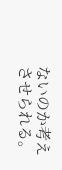ないのか考えさせられる。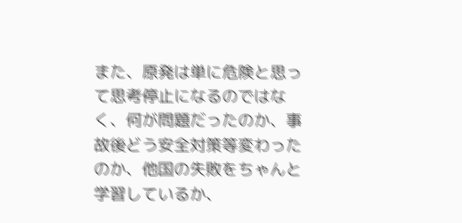また、原発は単に危険と思って思考停止になるのではなく、何が問題だったのか、事故後どう安全対策等変わったのか、他国の失敗をちゃんと学習しているか、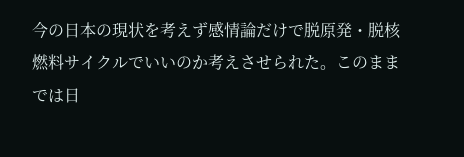今の日本の現状を考えず感情論だけで脱原発・脱核燃料サイクルでいいのか考えさせられた。このままでは日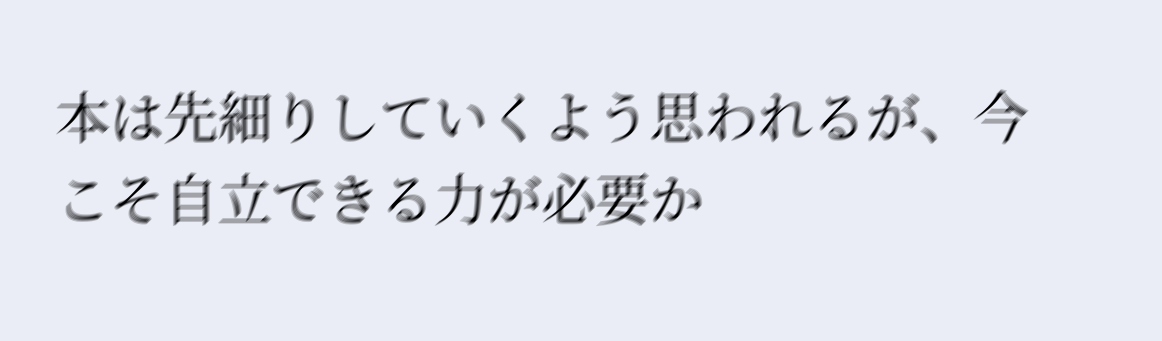本は先細りしていくよう思われるが、今こそ自立できる力が必要か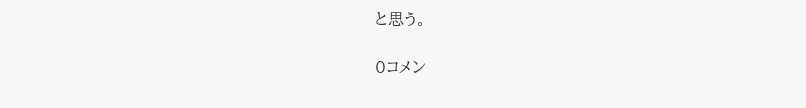と思う。

0コメン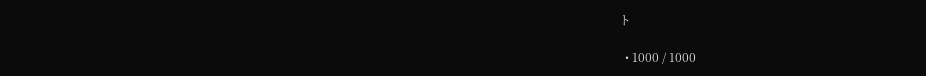ト

  • 1000 / 1000